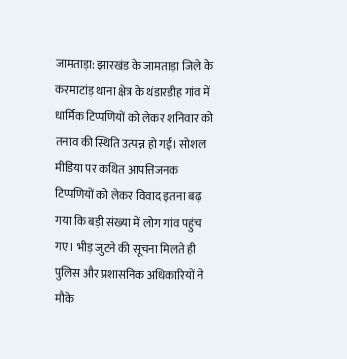जामताड़ा: झारखंड के जामताड़ा जिले के करमाटांड़ थाना क्षेत्र के थंडारडीह गांव में धार्मिक टिप्पणियों को लेकर शनिवार को तनाव की स्थिति उत्पन्न हो गई। सोशल मीडिया पर कथित आपत्तिजनक टिप्पणियों को लेकर विवाद इतना बढ़ गया कि बड़ी संख्या में लोग गांव पहुंच गए। भीड़ जुटने की सूचना मिलते ही पुलिस और प्रशासनिक अधिकारियों ने मौके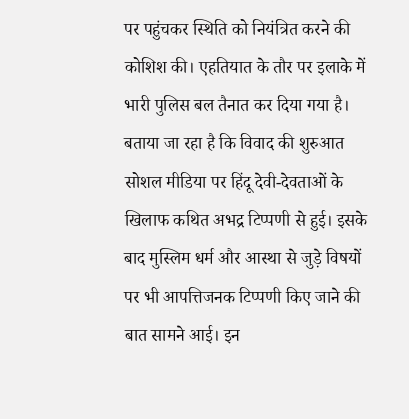पर पहुंचकर स्थिति को नियंत्रित करने की कोशिश की। एहतियात के तौर पर इलाके में भारी पुलिस बल तैनात कर दिया गया है।
बताया जा रहा है कि विवाद की शुरुआत सोशल मीडिया पर हिंदू देवी-देवताओं के खिलाफ कथित अभद्र टिप्पणी से हुई। इसके बाद मुस्लिम धर्म और आस्था से जुड़े विषयों पर भी आपत्तिजनक टिप्पणी किए जाने की बात सामने आई। इन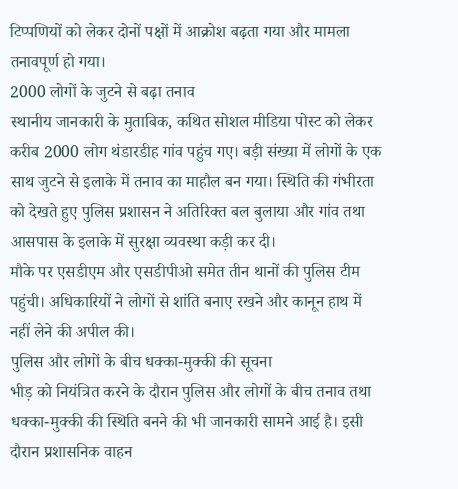टिप्पणियों को लेकर दोनों पक्षों में आक्रोश बढ़ता गया और मामला तनावपूर्ण हो गया।
2000 लोगों के जुटने से बढ़ा तनाव
स्थानीय जानकारी के मुताबिक, कथित सोशल मीडिया पोस्ट को लेकर करीब 2000 लोग थंडारडीह गांव पहुंच गए। बड़ी संख्या में लोगों के एक साथ जुटने से इलाके में तनाव का माहौल बन गया। स्थिति की गंभीरता को देखते हुए पुलिस प्रशासन ने अतिरिक्त बल बुलाया और गांव तथा आसपास के इलाके में सुरक्षा व्यवस्था कड़ी कर दी।
मौके पर एसडीएम और एसडीपीओ समेत तीन थानों की पुलिस टीम पहुंची। अधिकारियों ने लोगों से शांति बनाए रखने और कानून हाथ में नहीं लेने की अपील की।
पुलिस और लोगों के बीच धक्का-मुक्की की सूचना
भीड़ को नियंत्रित करने के दौरान पुलिस और लोगों के बीच तनाव तथा धक्का-मुक्की की स्थिति बनने की भी जानकारी सामने आई है। इसी दौरान प्रशासनिक वाहन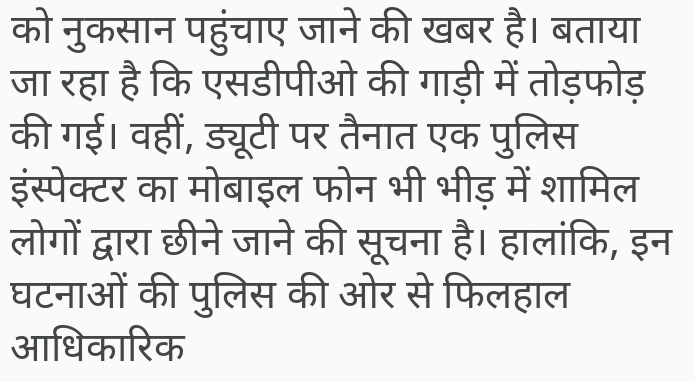को नुकसान पहुंचाए जाने की खबर है। बताया जा रहा है कि एसडीपीओ की गाड़ी में तोड़फोड़ की गई। वहीं, ड्यूटी पर तैनात एक पुलिस इंस्पेक्टर का मोबाइल फोन भी भीड़ में शामिल लोगों द्वारा छीने जाने की सूचना है। हालांकि, इन घटनाओं की पुलिस की ओर से फिलहाल आधिकारिक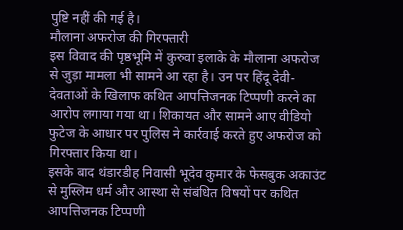पुष्टि नहीं की गई है।
मौलाना अफरोज की गिरफ्तारी
इस विवाद की पृष्ठभूमि में कुरुवा इलाके के मौलाना अफरोज से जुड़ा मामला भी सामने आ रहा है। उन पर हिंदू देवी-देवताओं के खिलाफ कथित आपत्तिजनक टिप्पणी करने का आरोप लगाया गया था। शिकायत और सामने आए वीडियो फुटेज के आधार पर पुलिस ने कार्रवाई करते हुए अफरोज को गिरफ्तार किया था।
इसके बाद थंडारडीह निवासी भूदेव कुमार के फेसबुक अकाउंट से मुस्लिम धर्म और आस्था से संबंधित विषयों पर कथित आपत्तिजनक टिप्पणी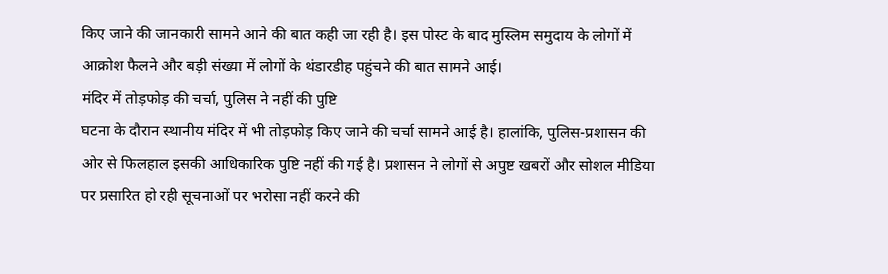किए जाने की जानकारी सामने आने की बात कही जा रही है। इस पोस्ट के बाद मुस्लिम समुदाय के लोगों में आक्रोश फैलने और बड़ी संख्या में लोगों के थंडारडीह पहुंचने की बात सामने आई।
मंदिर में तोड़फोड़ की चर्चा, पुलिस ने नहीं की पुष्टि
घटना के दौरान स्थानीय मंदिर में भी तोड़फोड़ किए जाने की चर्चा सामने आई है। हालांकि, पुलिस-प्रशासन की ओर से फिलहाल इसकी आधिकारिक पुष्टि नहीं की गई है। प्रशासन ने लोगों से अपुष्ट खबरों और सोशल मीडिया पर प्रसारित हो रही सूचनाओं पर भरोसा नहीं करने की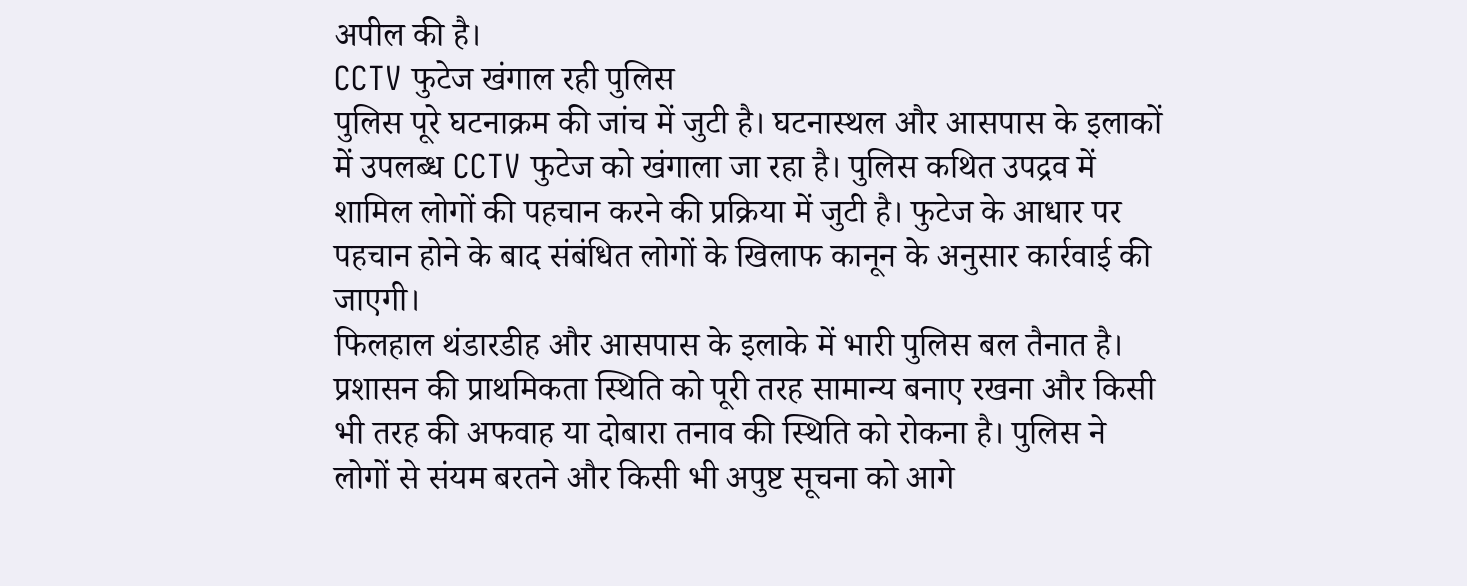अपील की है।
CCTV फुटेज खंगाल रही पुलिस
पुलिस पूरे घटनाक्रम की जांच में जुटी है। घटनास्थल और आसपास के इलाकों में उपलब्ध CCTV फुटेज को खंगाला जा रहा है। पुलिस कथित उपद्रव में शामिल लोगों की पहचान करने की प्रक्रिया में जुटी है। फुटेज के आधार पर पहचान होने के बाद संबंधित लोगों के खिलाफ कानून के अनुसार कार्रवाई की जाएगी।
फिलहाल थंडारडीह और आसपास के इलाके में भारी पुलिस बल तैनात है। प्रशासन की प्राथमिकता स्थिति को पूरी तरह सामान्य बनाए रखना और किसी भी तरह की अफवाह या दोबारा तनाव की स्थिति को रोकना है। पुलिस ने लोगों से संयम बरतने और किसी भी अपुष्ट सूचना को आगे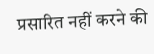प्रसारित नहीं करने की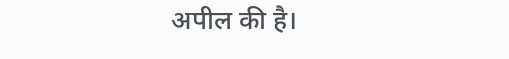अपील की है।